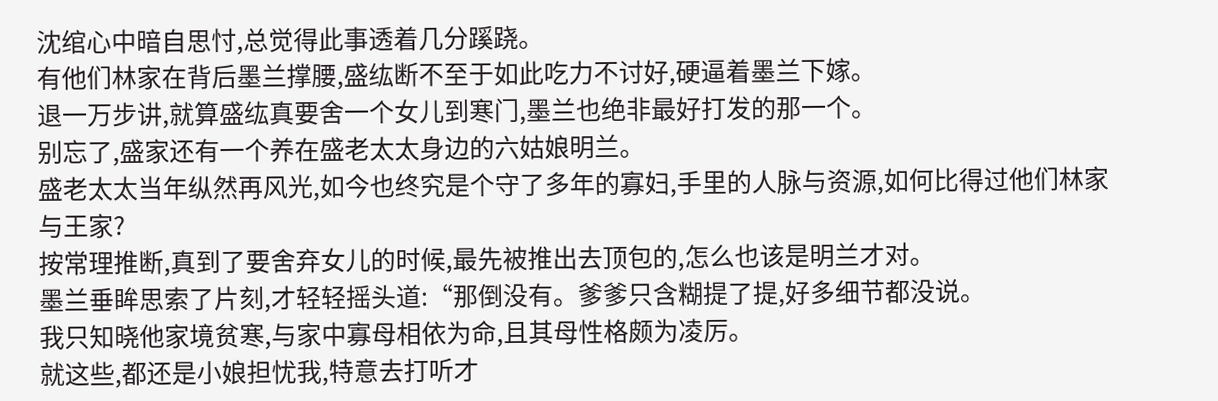沈绾心中暗自思忖,总觉得此事透着几分蹊跷。
有他们林家在背后墨兰撑腰,盛纮断不至于如此吃力不讨好,硬逼着墨兰下嫁。
退一万步讲,就算盛纮真要舍一个女儿到寒门,墨兰也绝非最好打发的那一个。
别忘了,盛家还有一个养在盛老太太身边的六姑娘明兰。
盛老太太当年纵然再风光,如今也终究是个守了多年的寡妇,手里的人脉与资源,如何比得过他们林家与王家?
按常理推断,真到了要舍弃女儿的时候,最先被推出去顶包的,怎么也该是明兰才对。
墨兰垂眸思索了片刻,才轻轻摇头道:“那倒没有。爹爹只含糊提了提,好多细节都没说。
我只知晓他家境贫寒,与家中寡母相依为命,且其母性格颇为凌厉。
就这些,都还是小娘担忧我,特意去打听才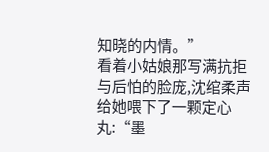知晓的内情。”
看着小姑娘那写满抗拒与后怕的脸庞,沈绾柔声给她喂下了一颗定心丸:“墨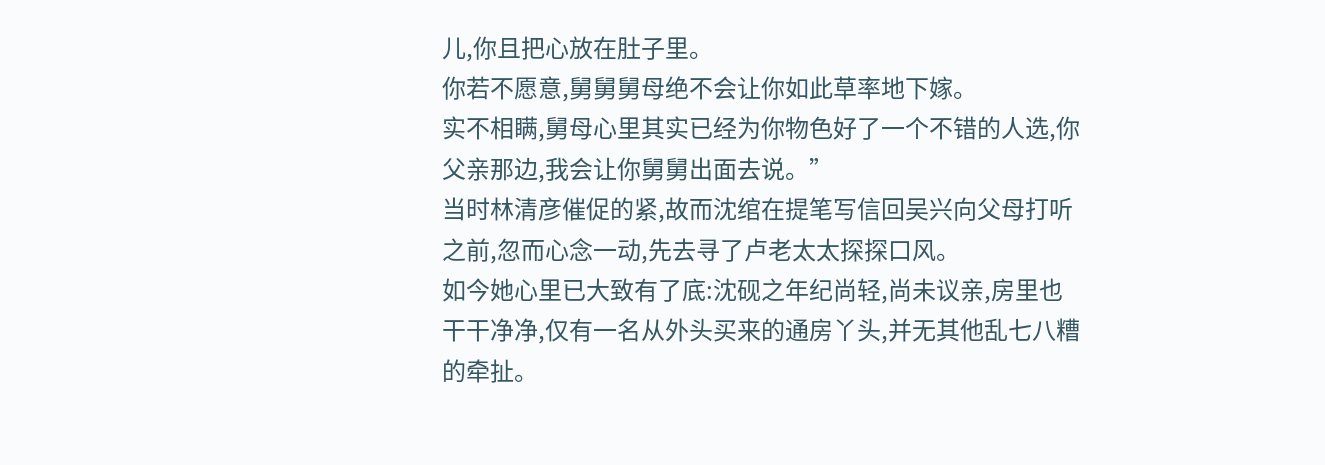儿,你且把心放在肚子里。
你若不愿意,舅舅舅母绝不会让你如此草率地下嫁。
实不相瞒,舅母心里其实已经为你物色好了一个不错的人选,你父亲那边,我会让你舅舅出面去说。”
当时林清彦催促的紧,故而沈绾在提笔写信回吴兴向父母打听之前,忽而心念一动,先去寻了卢老太太探探口风。
如今她心里已大致有了底:沈砚之年纪尚轻,尚未议亲,房里也干干净净,仅有一名从外头买来的通房丫头,并无其他乱七八糟的牵扯。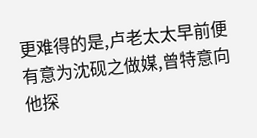更难得的是,卢老太太早前便有意为沈砚之做媒,曾特意向他探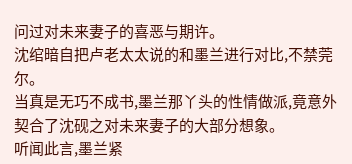问过对未来妻子的喜恶与期许。
沈绾暗自把卢老太太说的和墨兰进行对比,不禁莞尔。
当真是无巧不成书,墨兰那丫头的性情做派,竟意外契合了沈砚之对未来妻子的大部分想象。
听闻此言,墨兰紧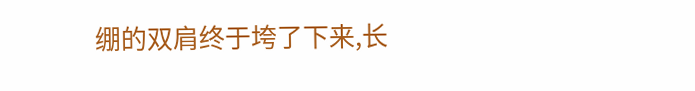绷的双肩终于垮了下来,长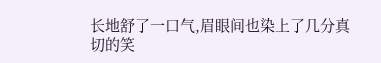长地舒了一口气,眉眼间也染上了几分真切的笑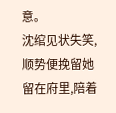意。
沈绾见状失笑,顺势便挽留她留在府里,陪着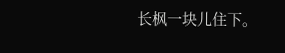长枫一块儿住下。